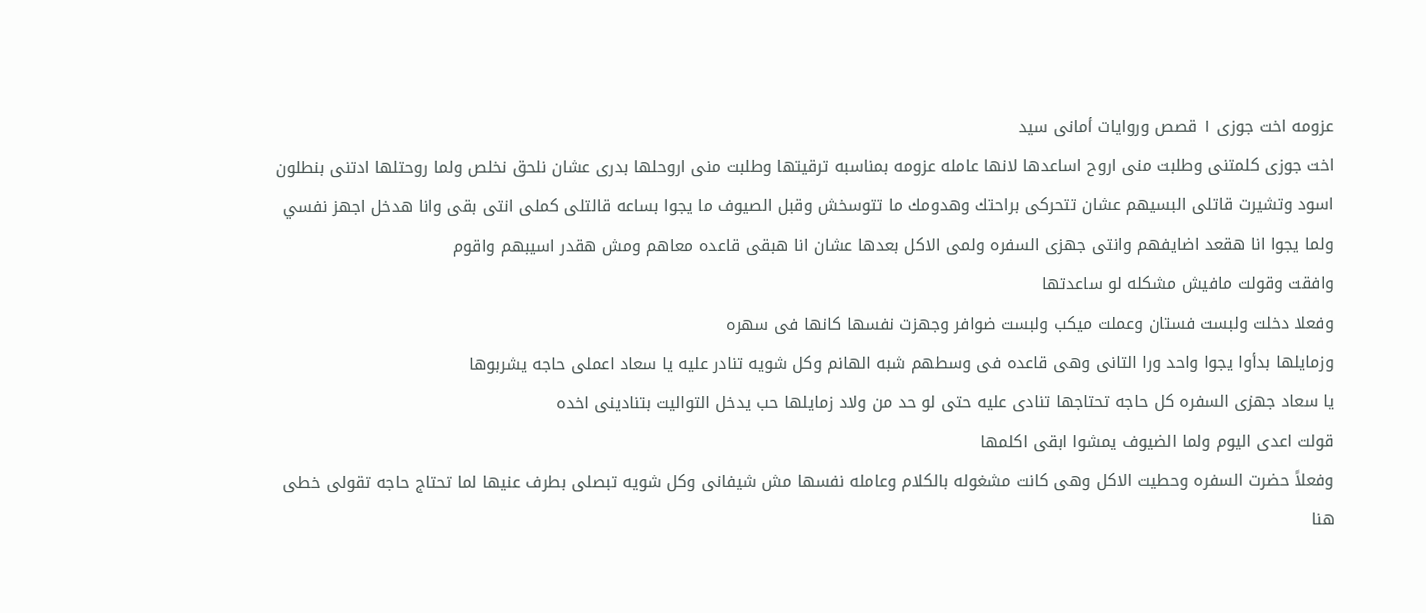عزومه اخت جوزى ١ قصص وروايات أمانى سيد
اخت جوزى كلمتنى وطلبت منى اروح اساعدها لانها عامله عزومه بمناسبه ترقيتها وطلبت منى اروحلها بدرى عشان نلحق نخلص ولما روحتلها ادتنى بنطلون اسود وتشيرت قاتلى البسيهم عشان تتحركى براحتك وهدومك ما تتوسخش وقبل الصيوف ما يجوا بساعه قالتلى كملى انتى بقى وانا هدخل اجهز نفسي ولما يجوا انا هقعد اضايفهم وانتى جهزى السفره ولمى الاكل بعدها عشان انا هبقى قاعده معاهم ومش هقدر اسيبهم واقوم
وافقت وقولت مافيش مشكله لو ساعدتها
وفعلا دخلت ولبست فستان وعملت ميكب ولبست ضوافر وجهزت نفسها كانها فى سهره
وزمايلها بدأوا يجوا واحد ورا التانى وهى قاعده فى وسطهم شبه الهانم وكل شويه تنادر عليه يا سعاد اعملى حاجه يشربوها
يا سعاد جهزى السفره كل حاجه تحتاجها تنادى عليه حتى لو حد من ولاد زمايلها حب يدخل التواليت بتنادينى اخده
قولت اعدى اليوم ولما الضيوف يمشوا ابقى اكلمها
وفعلاً حضرت السفره وحطيت الاكل وهى كانت مشغوله بالكلام وعامله نفسها مش شيفانى وكل شويه تبصلى بطرف عنيها لما تحتاج حاجه تقولى خطى هنا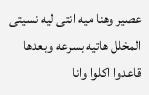عصير وهنا ميه انتى ليه نسيتى المخلل هاتيه بسرعه وبعدها
قاعدوا اكلوا وانا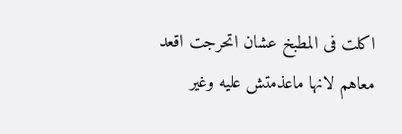اكلت فى المطبخ عشان اتحرجت اقعد معاهم لانها ماعذمتش عليه وغير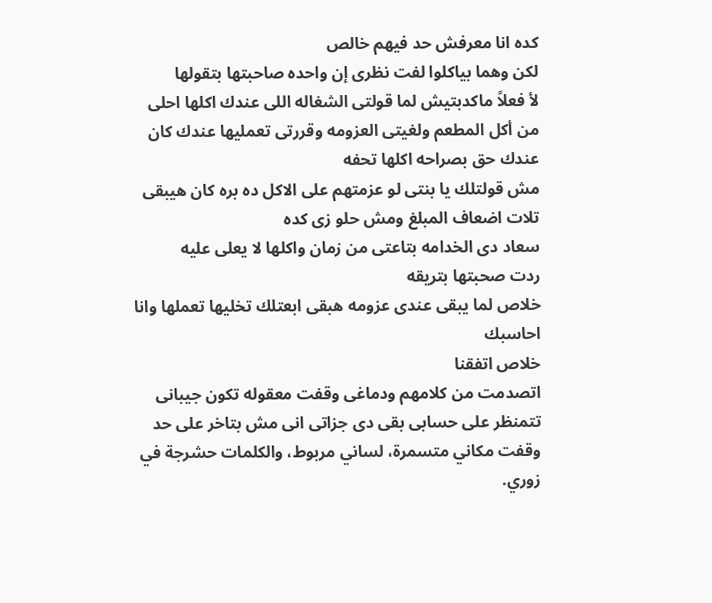كده انا معرفش حد فيهم خالص
لكن وهما بياكلوا لفت نظرى إن واحده صاحبتها بتقولها
لأ فعلاً ماكدبتيش لما قولتى الشغاله اللى عندك اكلها احلى من أكل المطعم ولغيتى العزومه وقررتى تعمليها عندك كان عندك حق بصراحه اكلها تحفه
مش قولتلك يا بنتى لو عزمتهم على الاكل ده بره كان هيبقى تلات اضعاف المبلغ ومش حلو زى كده
سعاد دى الخدامه بتاعتى من زمان واكلها لا يعلى عليه
ردت صحبتها بتريقه
خلاص لما يبقى عندى عزومه هبقى ابعتلك تخليها تعملها وانا احاسبك
خلاص اتفقنا
اتصدمت من كلامهم ودماغى وقفت معقوله تكون جيبانى تتمنظر على حسابى بقى دى جزاتى انى مش بتاخر على حد
وقفت مكاني متسمرة، لساني مربوط، والكلمات حشرجة في زوري.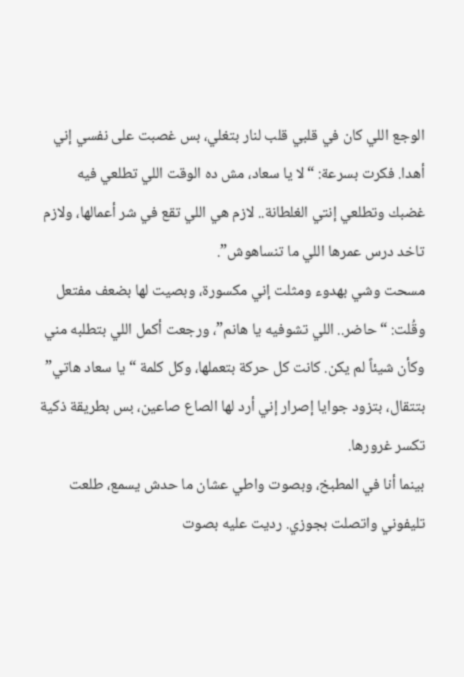الوجع اللي كان في قلبي قلب لنار بتغلي، بس غصبت على نفسي إني أهدا. فكرت بسرعة: “لا يا سعاد، مش ده الوقت اللي تطلعي فيه غضبك وتطلعي إنتي الغلطانة.. لازم هي اللي تقع في شر أعمالها، ولازم تاخد درس عمرها اللي ما تنساهوش”.
مسحت وشي بهدوء ومثلت إني مكسورة، وبصيت لها بضعف مفتعل وقُلت: “حاضر.. اللي تشوفيه يا هانم”، ورجعت أكمل اللي بتطلبه مني وكأن شيئاً لم يكن. كانت كل حركة بتعملها، وكل كلمة “يا سعاد هاتي” بتتقال، بتزود جوايا إصرار إني أرد لها الصاع صاعين، بس بطريقة ذكية تكسر غرورها.
بينما أنا في المطبخ، وبصوت واطي عشان ما حدش يسمع، طلعت تليفوني واتصلت بجوزي. رديت عليه بصوت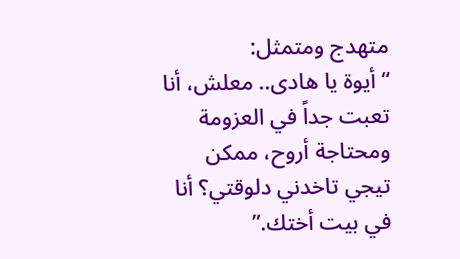متهدج ومتمثل:
“أيوة يا هادى.. معلش، أنا تعبت جداً في العزومة ومحتاجة أروح، ممكن تيجي تاخدني دلوقتي؟ أنا في بيت أختك.”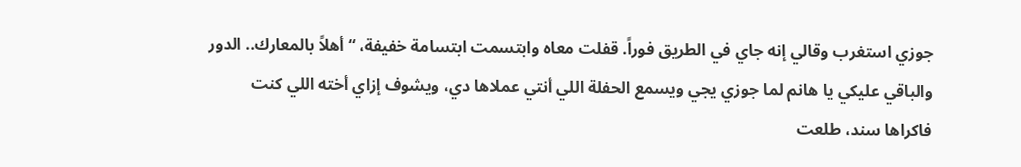جوزي استغرب وقالي إنه جاي في الطريق فوراً. قفلت معاه وابتسمت ابتسامة خفيفة، “أهلاً بالمعارك.. الدور والباقي عليكي يا هانم لما جوزي يجي ويسمع الحفلة اللي أنتي عملاها دي، ويشوف إزاي أخته اللي كنت فاكراها سند، طلعت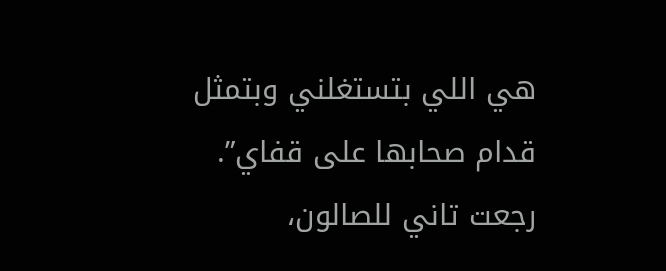هي اللي بتستغلني وبتمثل قدام صحابها على قفاي”.
رجعت تاني للصالون،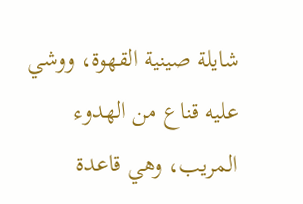شايلة صينية القهوة، ووشي عليه قناع من الهدوء المريب، وهي قاعدة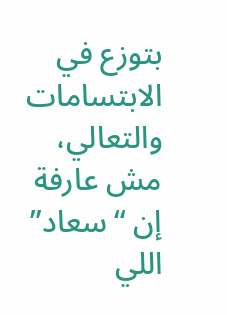بتوزع في الابتسامات والتعالي، مش عارفة إن “سعاد” اللي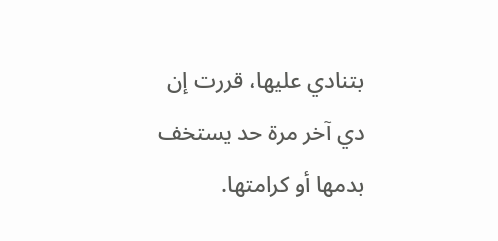بتنادي عليها، قررت إن دي آخر مرة حد يستخف بدمها أو كرامتها.